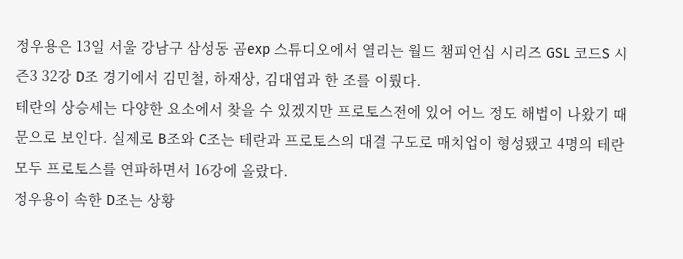정우용은 13일 서울 강남구 삼성동 곰exp 스튜디오에서 열리는 월드 챔피언십 시리즈 GSL 코드S 시즌3 32강 D조 경기에서 김민철, 하재상, 김대엽과 한 조를 이뤘다.
테란의 상승세는 다양한 요소에서 찾을 수 있겠지만 프로토스전에 있어 어느 정도 해법이 나왔기 때문으로 보인다. 실제로 B조와 C조는 테란과 프로토스의 대결 구도로 매치업이 형성됐고 4명의 테란 모두 프로토스를 연파하면서 16강에 올랐다.
정우용이 속한 D조는 상황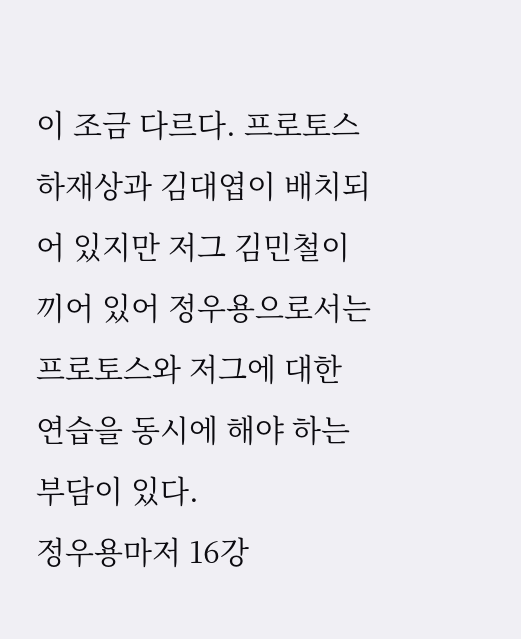이 조금 다르다. 프로토스 하재상과 김대엽이 배치되어 있지만 저그 김민철이 끼어 있어 정우용으로서는 프로토스와 저그에 대한 연습을 동시에 해야 하는 부담이 있다.
정우용마저 16강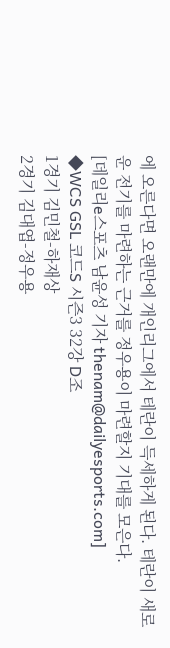에 오른다면 오랜만에 개인리그에서 테란이 득세하게 된다. 테란이 새로운 전기를 마련하는 근거를 정우용이 마련할지 기대를 모은다.
[데일리e스포츠 남윤성 기자 thenam@dailyesports.com]
◆WCS GSL 코드S 시즌3 32강 D조
1경기 김민철-하재상
2경기 김대엽-정우용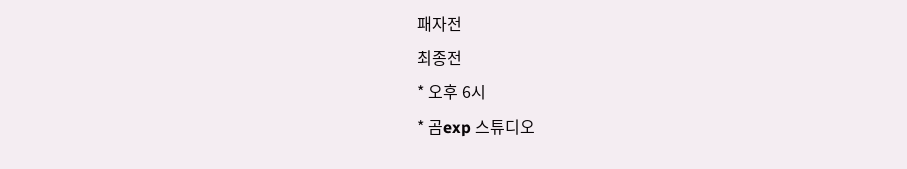패자전
최종전
* 오후 6시
* 곰exp 스튜디오